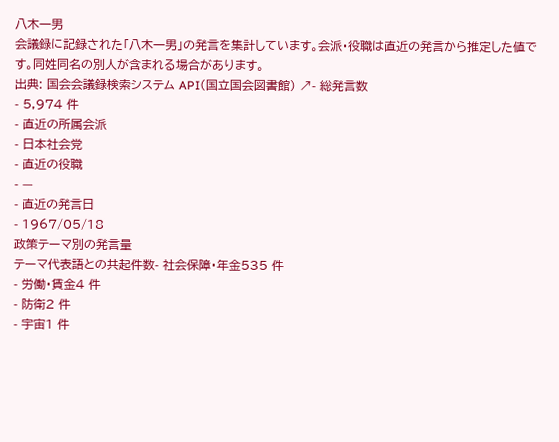八木一男
会議録に記録された「八木一男」の発言を集計しています。会派・役職は直近の発言から推定した値です。同姓同名の別人が含まれる場合があります。
出典: 国会会議録検索システム API(国立国会図書館) ↗- 総発言数
- 5,974 件
- 直近の所属会派
- 日本社会党
- 直近の役職
- —
- 直近の発言日
- 1967/05/18
政策テーマ別の発言量
テーマ代表語との共起件数- 社会保障・年金535 件
- 労働・賃金4 件
- 防衛2 件
- 宇宙1 件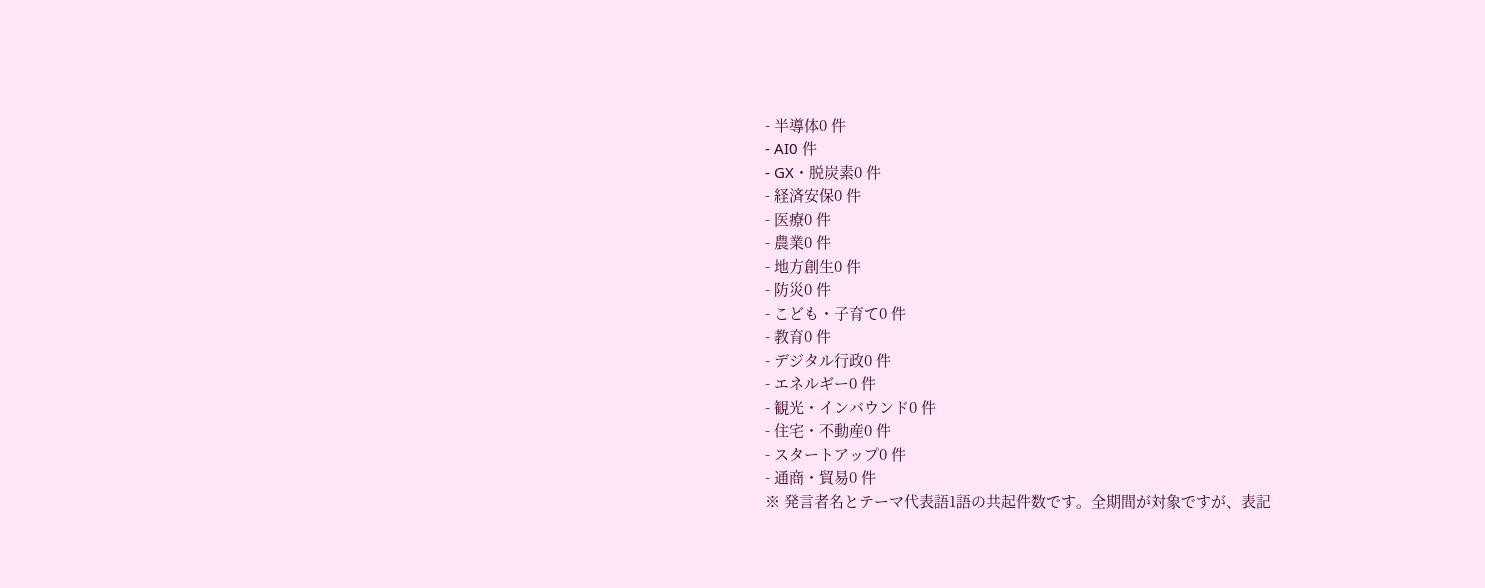- 半導体0 件
- AI0 件
- GX・脱炭素0 件
- 経済安保0 件
- 医療0 件
- 農業0 件
- 地方創生0 件
- 防災0 件
- こども・子育て0 件
- 教育0 件
- デジタル行政0 件
- エネルギー0 件
- 観光・インバウンド0 件
- 住宅・不動産0 件
- スタートアップ0 件
- 通商・貿易0 件
※ 発言者名とテーマ代表語1語の共起件数です。全期間が対象ですが、表記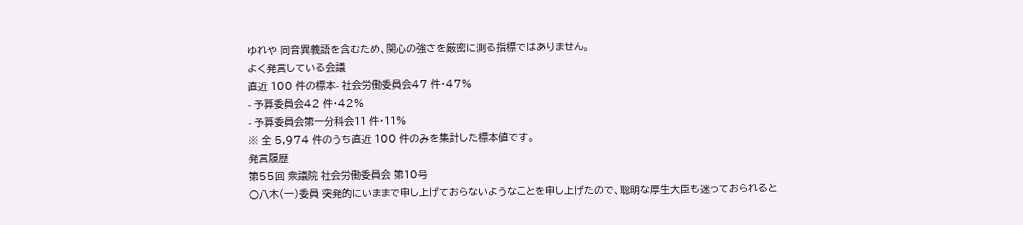ゆれや 同音異義語を含むため、関心の強さを厳密に測る指標ではありません。
よく発言している会議
直近 100 件の標本- 社会労働委員会47 件・47%
- 予算委員会42 件・42%
- 予算委員会第一分科会11 件・11%
※ 全 5,974 件のうち直近 100 件のみを集計した標本値です。
発言履歴
第55回 衆議院 社会労働委員会 第10号
○八木(一)委員 突発的にいままで申し上げておらないようなことを申し上げたので、聡明な厚生大臣も迷っておられると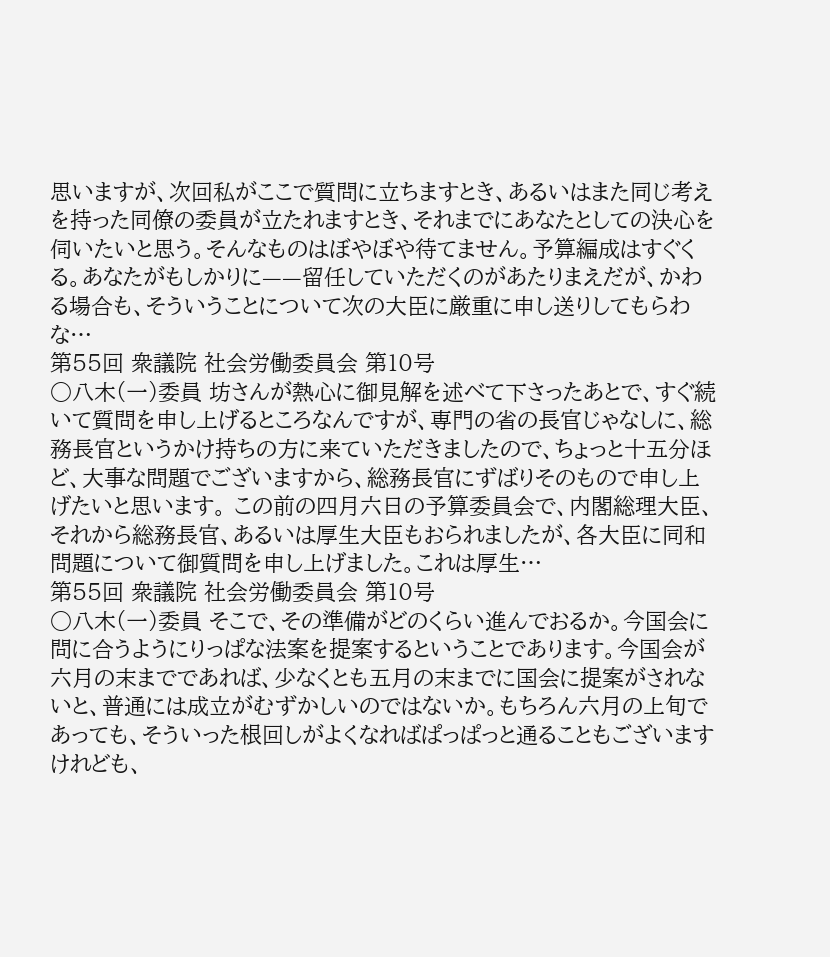思いますが、次回私がここで質問に立ちますとき、あるいはまた同じ考えを持った同僚の委員が立たれますとき、それまでにあなたとしての決心を伺いたいと思う。そんなものはぼやぼや待てません。予算編成はすぐくる。あなたがもしかりに——留任していただくのがあたりまえだが、かわる場合も、そういうことについて次の大臣に厳重に申し送りしてもらわな…
第55回 衆議院 社会労働委員会 第10号
○八木(一)委員 坊さんが熱心に御見解を述べて下さったあとで、すぐ続いて質問を申し上げるところなんですが、専門の省の長官じゃなしに、総務長官というかけ持ちの方に来ていただきましたので、ちょっと十五分ほど、大事な問題でございますから、総務長官にずばりそのもので申し上げたいと思います。 この前の四月六日の予算委員会で、内閣総理大臣、それから総務長官、あるいは厚生大臣もおられましたが、各大臣に同和問題について御質問を申し上げました。これは厚生…
第55回 衆議院 社会労働委員会 第10号
○八木(一)委員 そこで、その準備がどのくらい進んでおるか。今国会に問に合うようにりっぱな法案を提案するということであります。今国会が六月の末までであれば、少なくとも五月の末までに国会に提案がされないと、普通には成立がむずかしいのではないか。もちろん六月の上旬であっても、そういった根回しがよくなればぱっぱっと通ることもございますけれども、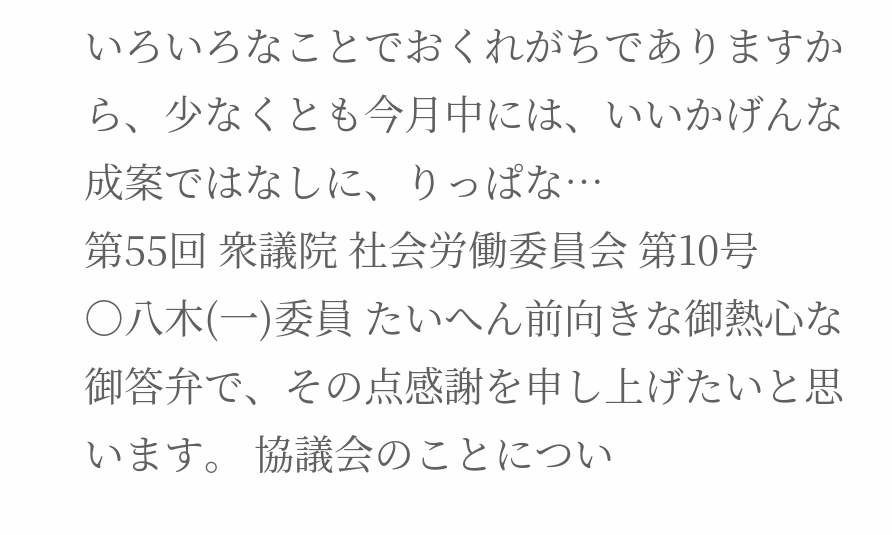いろいろなことでおくれがちでありますから、少なくとも今月中には、いいかげんな成案ではなしに、りっぱな…
第55回 衆議院 社会労働委員会 第10号
○八木(一)委員 たいへん前向きな御熱心な御答弁で、その点感謝を申し上げたいと思います。 協議会のことについ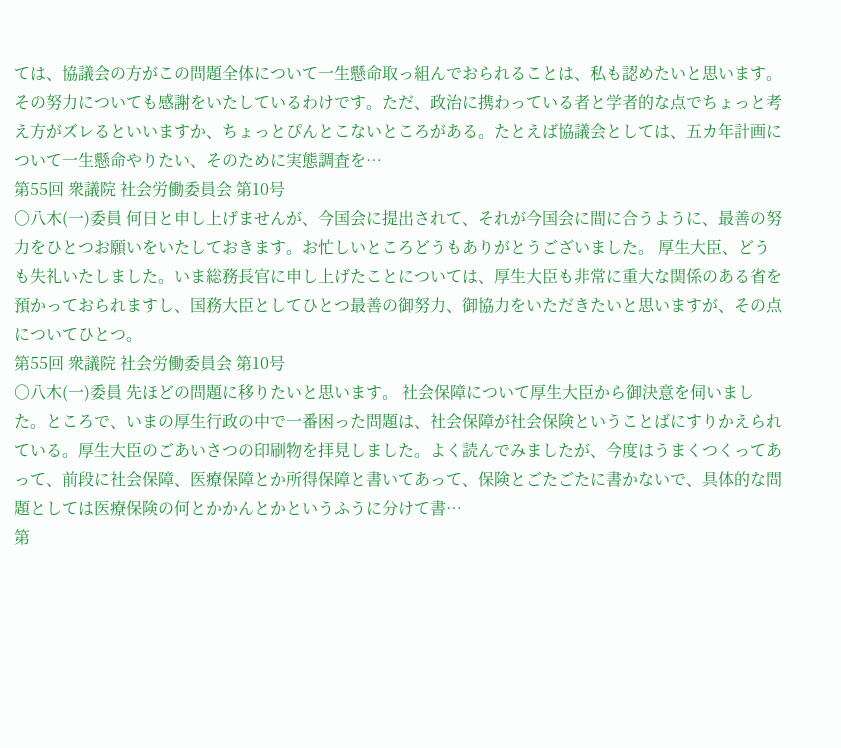ては、協議会の方がこの問題全体について一生懸命取っ組んでおられることは、私も認めたいと思います。その努力についても感謝をいたしているわけです。ただ、政治に携わっている者と学者的な点でちょっと考え方がズレるといいますか、ちょっとぴんとこないところがある。たとえば協議会としては、五カ年計画について一生懸命やりたい、そのために実態調査を…
第55回 衆議院 社会労働委員会 第10号
○八木(一)委員 何日と申し上げませんが、今国会に提出されて、それが今国会に間に合うように、最善の努力をひとつお願いをいたしておきます。お忙しいところどうもありがとうございました。 厚生大臣、どうも失礼いたしました。いま総務長官に申し上げたことについては、厚生大臣も非常に重大な関係のある省を預かっておられますし、国務大臣としてひとつ最善の御努力、御協力をいただきたいと思いますが、その点についてひとつ。
第55回 衆議院 社会労働委員会 第10号
○八木(一)委員 先ほどの問題に移りたいと思います。 社会保障について厚生大臣から御決意を伺いました。ところで、いまの厚生行政の中で一番困った問題は、社会保障が社会保険ということばにすりかえられている。厚生大臣のごあいさつの印刷物を拝見しました。よく読んでみましたが、今度はうまくつくってあって、前段に社会保障、医療保障とか所得保障と書いてあって、保険とごたごたに書かないで、具体的な問題としては医療保険の何とかかんとかというふうに分けて書…
第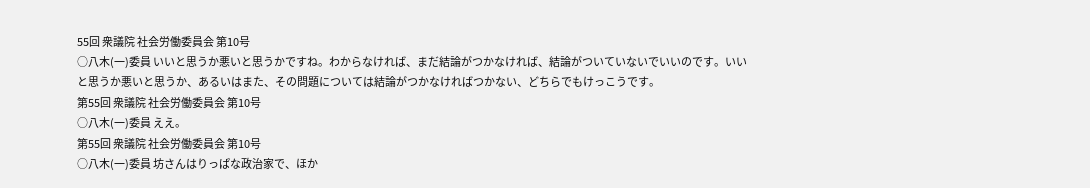55回 衆議院 社会労働委員会 第10号
○八木(一)委員 いいと思うか悪いと思うかですね。わからなければ、まだ結論がつかなければ、結論がついていないでいいのです。いいと思うか悪いと思うか、あるいはまた、その問題については結論がつかなければつかない、どちらでもけっこうです。
第55回 衆議院 社会労働委員会 第10号
○八木(一)委員 ええ。
第55回 衆議院 社会労働委員会 第10号
○八木(一)委員 坊さんはりっぱな政治家で、ほか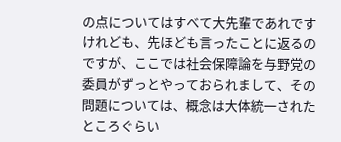の点についてはすべて大先輩であれですけれども、先ほども言ったことに返るのですが、ここでは社会保障論を与野党の委員がずっとやっておられまして、その問題については、概念は大体統一されたところぐらい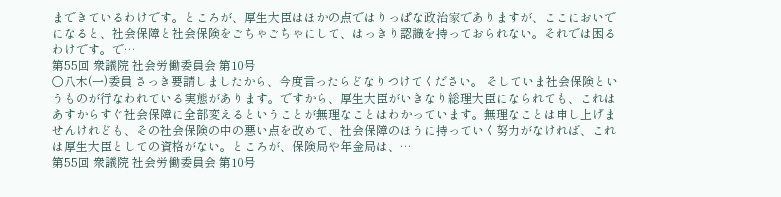まできているわけです。ところが、厚生大臣はほかの点ではりっぱな政治家でありますが、ここにおいでになると、社会保障と社会保険をごちゃごちゃにして、はっきり認識を持っておられない。それでは困るわけです。で…
第55回 衆議院 社会労働委員会 第10号
○八木(一)委員 さっき要請しましたから、今度言ったらどなりつけてください。 そしていま社会保険というものが行なわれている実態があります。ですから、厚生大臣がいきなり総理大臣になられても、これはあすからすぐ社会保障に全部変えるということが無理なことはわかっています。無理なことは申し上げませんけれども、その社会保険の中の悪い点を改めて、社会保障のほうに持っていく努力がなければ、これは厚生大臣としての資格がない。ところが、保険局や年金局は、…
第55回 衆議院 社会労働委員会 第10号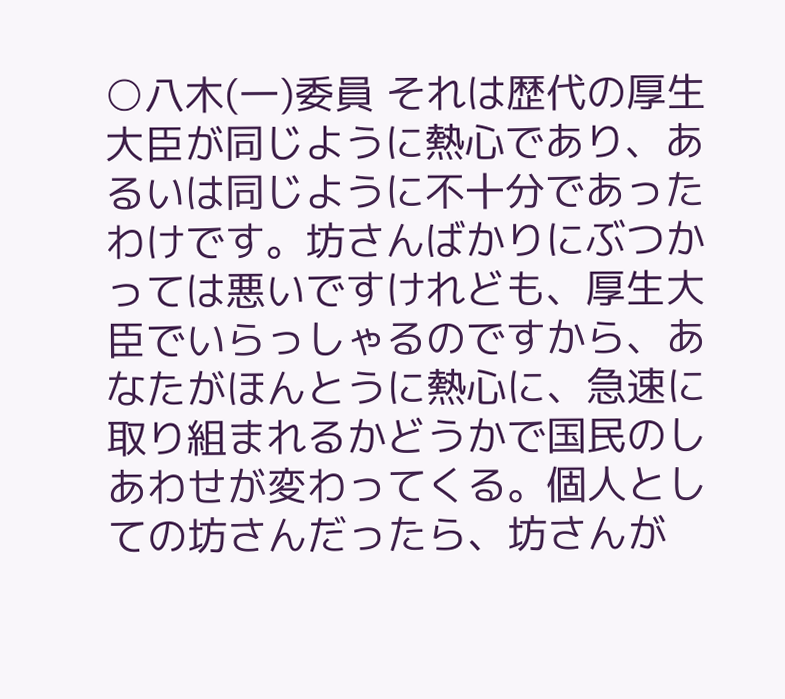○八木(一)委員 それは歴代の厚生大臣が同じように熱心であり、あるいは同じように不十分であったわけです。坊さんばかりにぶつかっては悪いですけれども、厚生大臣でいらっしゃるのですから、あなたがほんとうに熱心に、急速に取り組まれるかどうかで国民のしあわせが変わってくる。個人としての坊さんだったら、坊さんが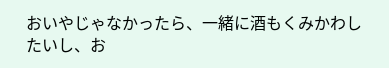おいやじゃなかったら、一緒に酒もくみかわしたいし、お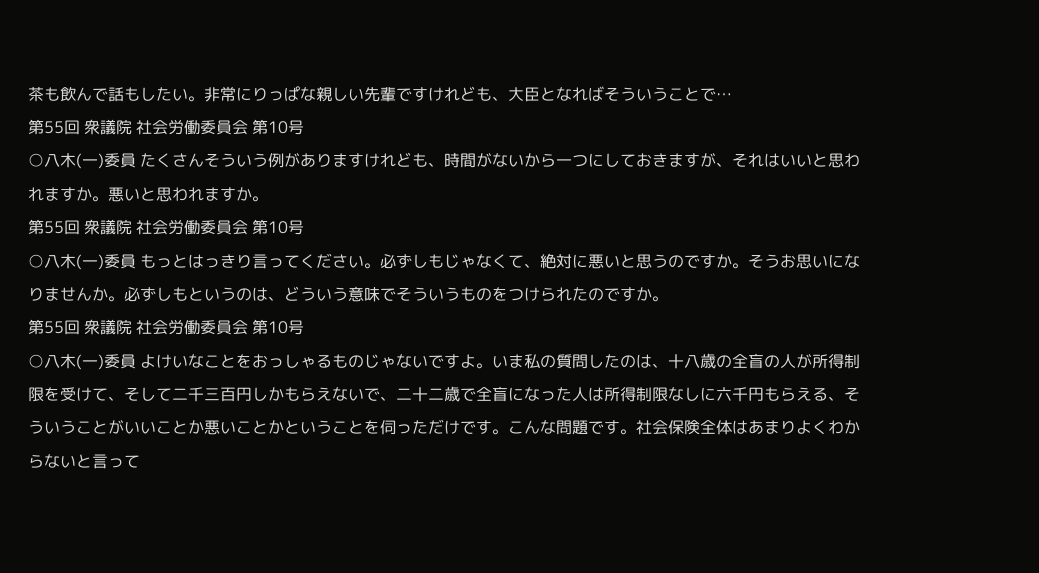茶も飲んで話もしたい。非常にりっぱな親しい先輩ですけれども、大臣となればそういうことで…
第55回 衆議院 社会労働委員会 第10号
○八木(一)委員 たくさんそういう例がありますけれども、時間がないから一つにしておきますが、それはいいと思われますか。悪いと思われますか。
第55回 衆議院 社会労働委員会 第10号
○八木(一)委員 もっとはっきり言ってください。必ずしもじゃなくて、絶対に悪いと思うのですか。そうお思いになりませんか。必ずしもというのは、どういう意味でそういうものをつけられたのですか。
第55回 衆議院 社会労働委員会 第10号
○八木(一)委員 よけいなことをおっしゃるものじゃないですよ。いま私の質問したのは、十八歳の全盲の人が所得制限を受けて、そして二千三百円しかもらえないで、二十二歳で全盲になった人は所得制限なしに六千円もらえる、そういうことがいいことか悪いことかということを伺っただけです。こんな問題です。社会保険全体はあまりよくわからないと言って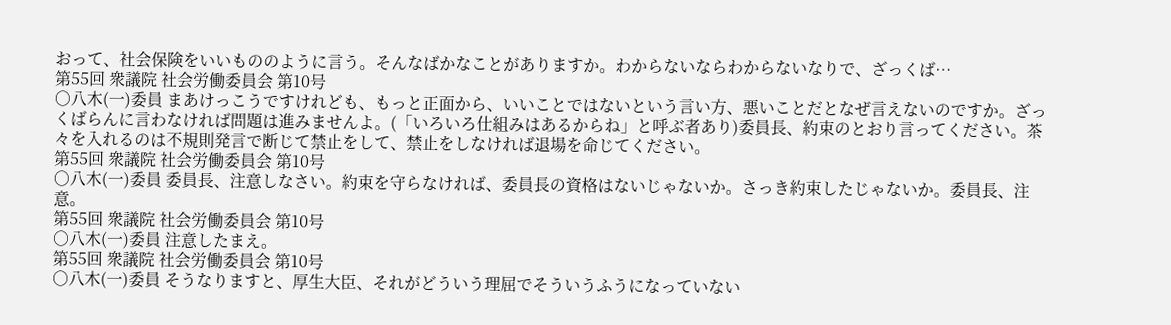おって、社会保険をいいもののように言う。そんなばかなことがありますか。わからないならわからないなりで、ざっくば…
第55回 衆議院 社会労働委員会 第10号
○八木(一)委員 まあけっこうですけれども、もっと正面から、いいことではないという言い方、悪いことだとなぜ言えないのですか。ざっくばらんに言わなければ問題は進みませんよ。(「いろいろ仕組みはあるからね」と呼ぶ者あり)委員長、約束のとおり言ってください。茶々を入れるのは不規則発言で断じて禁止をして、禁止をしなければ退場を命じてください。
第55回 衆議院 社会労働委員会 第10号
○八木(一)委員 委員長、注意しなさい。約束を守らなければ、委員長の資格はないじゃないか。さっき約束したじゃないか。委員長、注意。
第55回 衆議院 社会労働委員会 第10号
○八木(一)委員 注意したまえ。
第55回 衆議院 社会労働委員会 第10号
○八木(一)委員 そうなりますと、厚生大臣、それがどういう理屈でそういうふうになっていない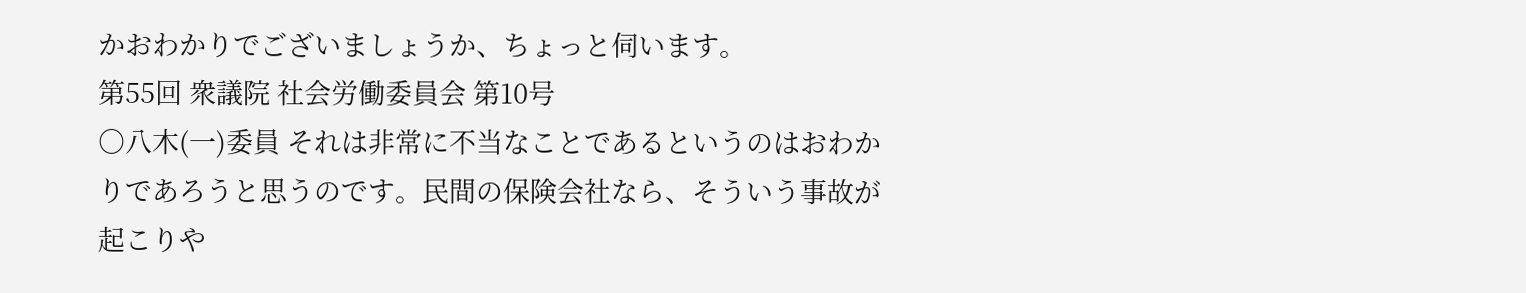かおわかりでございましょうか、ちょっと伺います。
第55回 衆議院 社会労働委員会 第10号
○八木(一)委員 それは非常に不当なことであるというのはおわかりであろうと思うのです。民間の保険会社なら、そういう事故が起こりや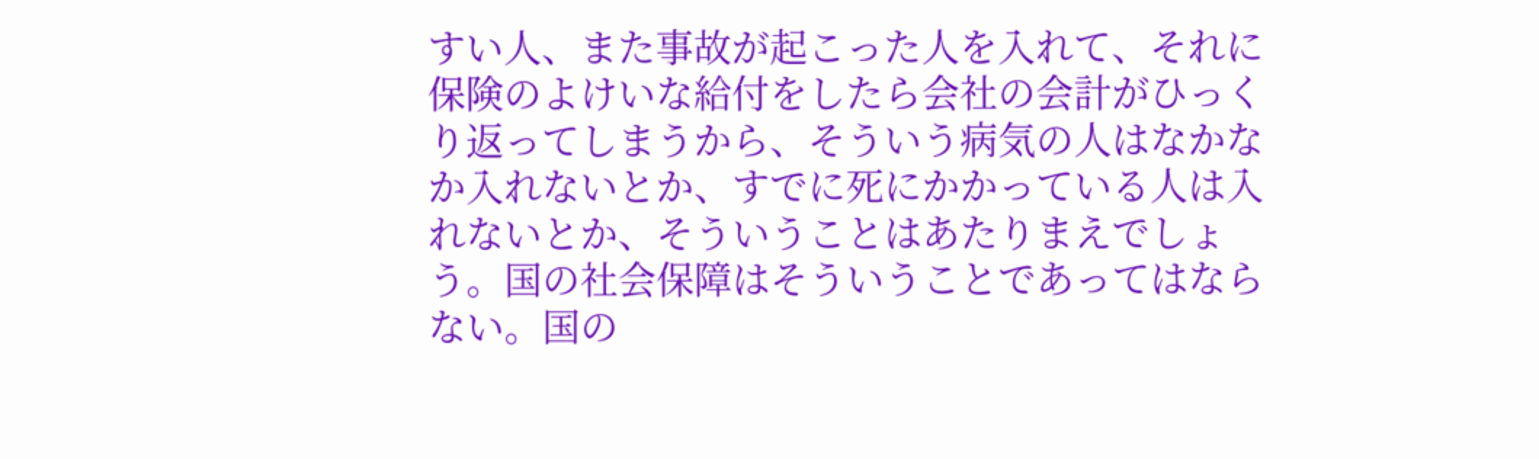すい人、また事故が起こった人を入れて、それに保険のよけいな給付をしたら会社の会計がひっくり返ってしまうから、そういう病気の人はなかなか入れないとか、すでに死にかかっている人は入れないとか、そういうことはあたりまえでしょう。国の社会保障はそういうことであってはならない。国の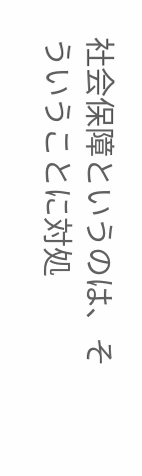社会保障というのは、そういうことに対処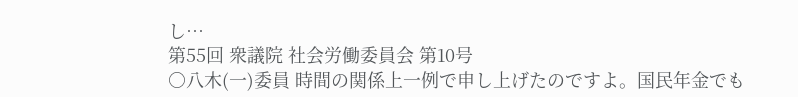し…
第55回 衆議院 社会労働委員会 第10号
○八木(一)委員 時間の関係上一例で申し上げたのですよ。国民年金でも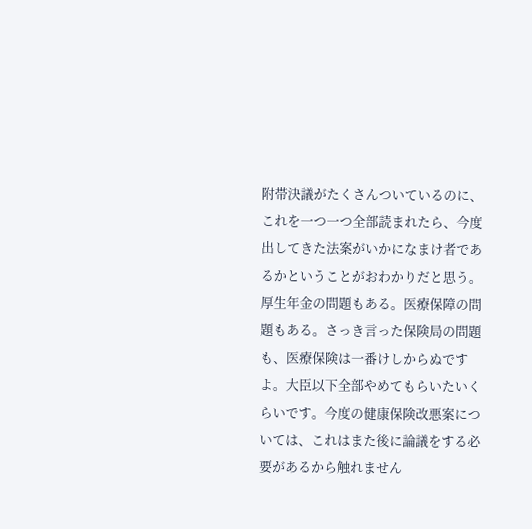附帯決議がたくさんついているのに、これを一つ一つ全部読まれたら、今度出してきた法案がいかになまけ者であるかということがおわかりだと思う。厚生年金の問題もある。医療保障の問題もある。さっき言った保険局の問題も、医療保険は一番けしからぬですよ。大臣以下全部やめてもらいたいくらいです。今度の健康保険改悪案については、これはまた後に論議をする必要があるから触れません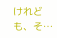けれども、そ…